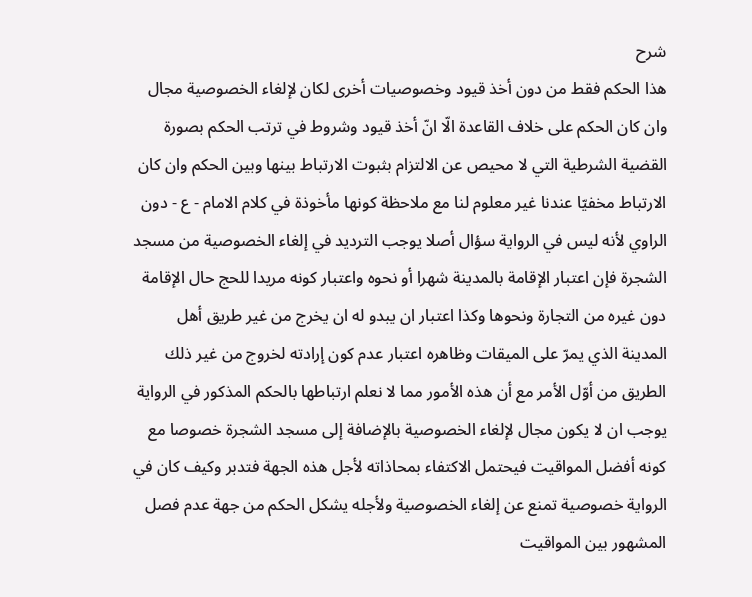شرح
هذا الحكم فقط من دون أخذ قيود وخصوصيات أخرى لكان لإلغاء الخصوصية مجال وان كان الحكم على خلاف القاعدة الّا انّ أخذ قيود وشروط في ترتب الحكم بصورة القضية الشرطية التي لا محيص عن الالتزام بثبوت الارتباط بينها وبين الحكم وان كان الارتباط مخفيّا عندنا غير معلوم لنا مع ملاحظة كونها مأخوذة في كلام الامام - ع - دون الراوي لأنه ليس في الرواية سؤال أصلا يوجب الترديد في إلغاء الخصوصية من مسجد الشجرة فإن اعتبار الإقامة بالمدينة شهرا أو نحوه واعتبار كونه مريدا للحج حال الإقامة دون غيره من التجارة ونحوها وكذا اعتبار ان يبدو له ان يخرج من غير طريق أهل المدينة الذي يمرّ على الميقات وظاهره اعتبار عدم كون إرادته لخروج من غير ذلك الطريق من أوّل الأمر مع أن هذه الأمور مما لا نعلم ارتباطها بالحكم المذكور في الرواية يوجب ان لا يكون مجال لإلغاء الخصوصية بالإضافة إلى مسجد الشجرة خصوصا مع كونه أفضل المواقيت فيحتمل الاكتفاء بمحاذاته لأجل هذه الجهة فتدبر وكيف كان في الرواية خصوصية تمنع عن إلغاء الخصوصية ولأجله يشكل الحكم من جهة عدم فصل المشهور بين المواقيت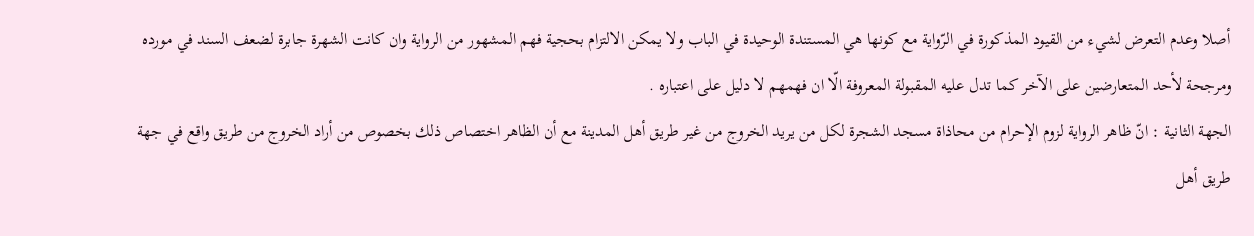أصلا وعدم التعرض لشيء من القيود المذكورة في الرّواية مع كونها هي المستندة الوحيدة في الباب ولا يمكن الالتزام بحجية فهم المشهور من الرواية وان كانت الشهرة جابرة لضعف السند في مورده ومرجحة لأحد المتعارضين على الآخر كما تدل عليه المقبولة المعروفة الّا ان فهمهم لا دليل على اعتباره .
الجهة الثانية : انّ ظاهر الرواية لزوم الإحرام من محاذاة مسجد الشجرة لكل من يريد الخروج من غير طريق أهل المدينة مع أن الظاهر اختصاص ذلك بخصوص من أراد الخروج من طريق واقع في جهة طريق أهل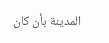المدينة بأن كان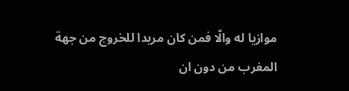موازيا له والّا فمن كان مريدا للخروج من جهة المغرب من دون ان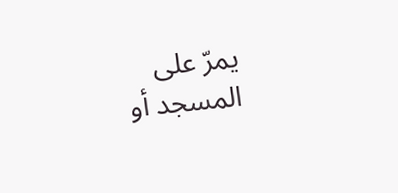يمرّ على المسجد أو